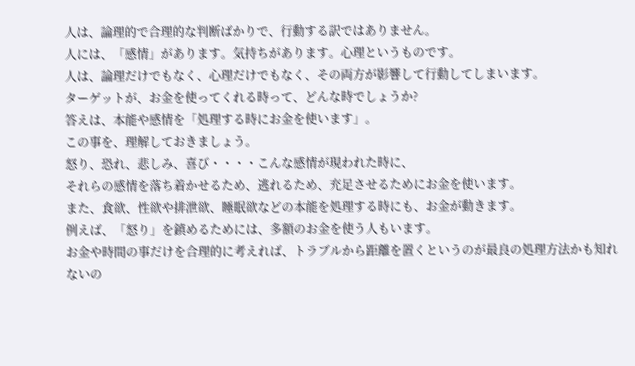人は、論理的で合理的な判断ばかりで、行動する訳ではありません。
人には、「感情」があります。気持ちがあります。心理というものです。
人は、論理だけでもなく、心理だけでもなく、その両方が影響して行動してしまいます。
ターゲットが、お金を使ってくれる時って、どんな時でしょうか?
答えは、本能や感情を「処理する時にお金を使います」。
この事を、理解しておきましょう。
怒り、恐れ、悲しみ、喜び・・・・こんな感情が現われた時に、
それらの感情を落ち着かせるため、逃れるため、充足させるためにお金を使います。
また、食欲、性欲や排泄欲、睡眠欲などの本能を処理する時にも、お金が動きます。
例えば、「怒り」を鎮めるためには、多額のお金を使う人もいます。
お金や時間の事だけを合理的に考えれば、トラブルから距離を置くというのが最良の処理方法かも知れないの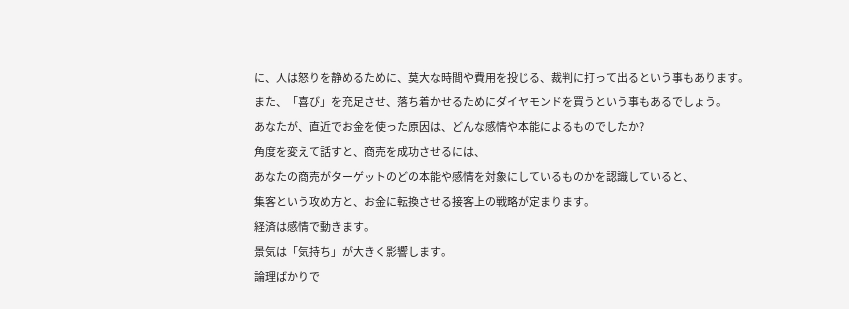に、人は怒りを静めるために、莫大な時間や費用を投じる、裁判に打って出るという事もあります。
また、「喜び」を充足させ、落ち着かせるためにダイヤモンドを買うという事もあるでしょう。
あなたが、直近でお金を使った原因は、どんな感情や本能によるものでしたか?
角度を変えて話すと、商売を成功させるには、
あなたの商売がターゲットのどの本能や感情を対象にしているものかを認識していると、
集客という攻め方と、お金に転換させる接客上の戦略が定まります。
経済は感情で動きます。
景気は「気持ち」が大きく影響します。
論理ばかりで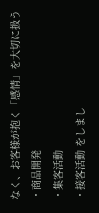なく、お客様が抱く「感情」を大切に扱う
・商品開発
・集客活動
・接客活動 をしまし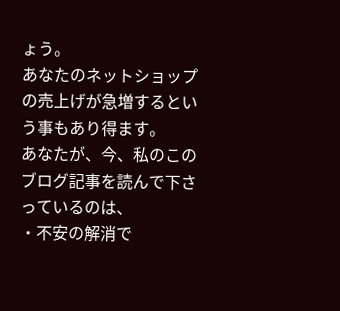ょう。
あなたのネットショップの売上げが急増するという事もあり得ます。
あなたが、今、私のこのブログ記事を読んで下さっているのは、
・不安の解消で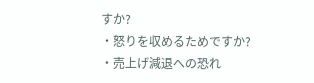すか?
・怒りを収めるためですか?
・売上げ減退への恐れ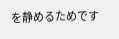を静めるためです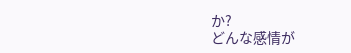か?
どんな感情が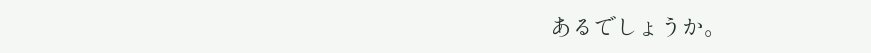あるでしょうか。